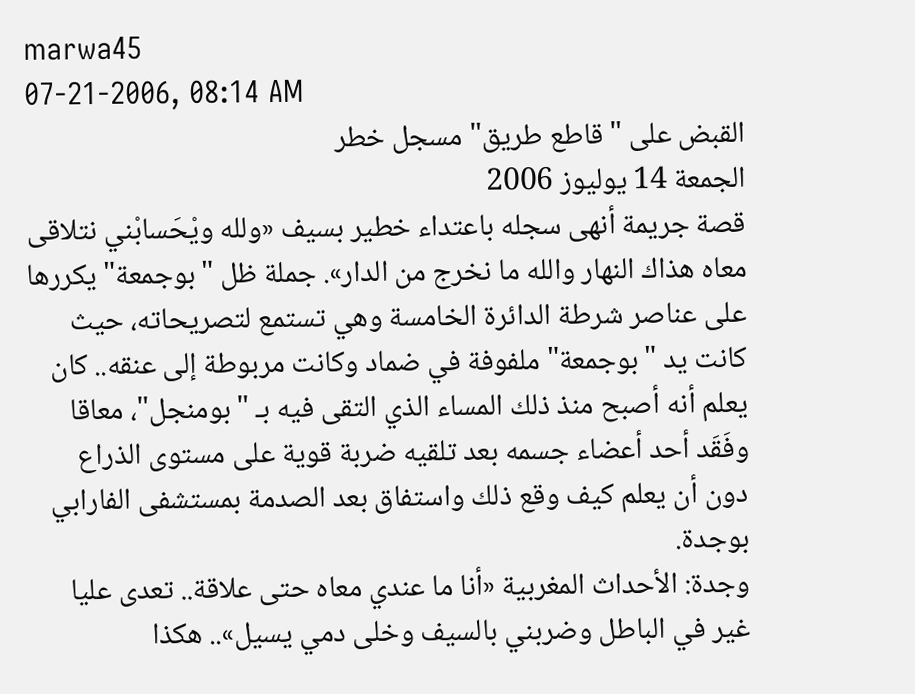marwa45
07-21-2006, 08:14 AM
القبض على "قاطع طريق" مسجل خطر
الجمعة 14 يوليوز 2006
قصة جريمة أنهى سجله باعتداء خطير بسيف «ولله ويْحَسابْني نتلاقى معاه هذاك النهار والله ما نخرج من الدار». جملة ظل "بوجمعة" يكررها على عناصر شرطة الدائرة الخامسة وهي تستمع لتصريحاته، حيث كانت يد "بوجمعة" ملفوفة في ضماد وكانت مربوطة إلى عنقه.. كان يعلم أنه أصبح منذ ذلك المساء الذي التقى فيه بـ "بومنجل"، معاقا وفَقَد أحد أعضاء جسمه بعد تلقيه ضربة قوية على مستوى الذراع دون أن يعلم كيف وقع ذلك واستفاق بعد الصدمة بمستشفى الفارابي بوجدة.
وجدة: الأحداث المغربية «أنا ما عندي معاه حتى علاقة.. تعدى عليا غير في الباطل وضربني بالسيف وخلى دمي يسيل».. هكذا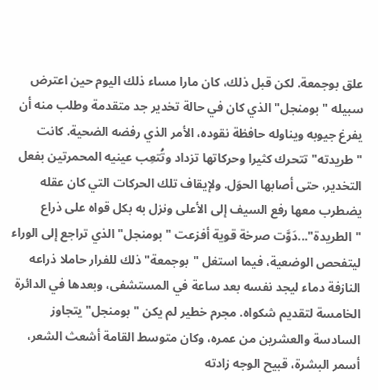علق بوجمعة. لكن قبل ذلك، كان مارا مساء ذلك اليوم حين اعترض سبيله "بومنجل" الذي كان في حالة تخدير جد متقدمة وطلب منه أن يفرغ جيوبه ويناوله حافظة نقوده، الأمر الذي رفضه الضحية. كانت "طريدته" تتحرك كثيرا وحركاتها تزداد وتُتعِب عينيه المحمرتين بفعل التخدير، حتى أصابها الحوَل. ولإيقاف تلك الحركات التي كان عقله يضطرب معها رفع السيف إلى الأعلى ونزل به بكل قواه على ذراع "الطريدة"...دَوَّت صرخة قوية أفزعت "بومنجل" الذي تراجع إلى الوراء ليتفحص الوضعية، فيما استغل "بوجمعة" ذلك للفرار حاملا ذراعه النازفة دماء ليجد نفسه بعد ساعة في المستشفى، وبعدها في الدائرة الخامسة لتقديم شكواه. مجرم خطير لم يكن "بومنجل" يتجاوز السادسة والعشرين من عمره، وكان متوسط القامة أشعث الشعر، أسمر البشرة، قبيح الوجه زادته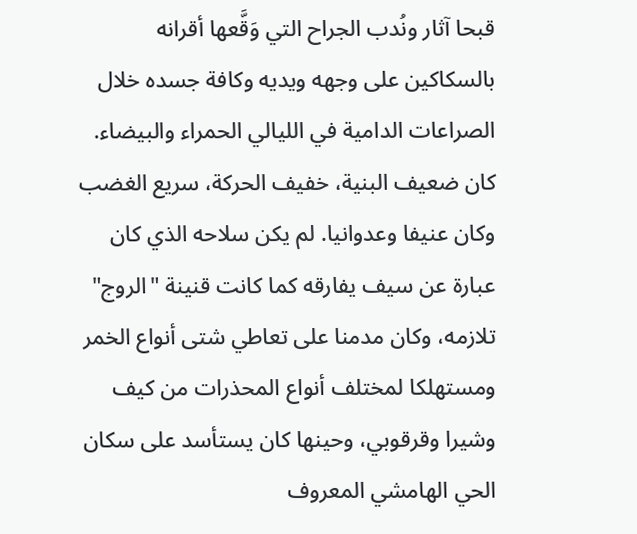قبحا آثار ونُدب الجراح التي وَقَّعها أقرانه بالسكاكين على وجهه ويديه وكافة جسده خلال الصراعات الدامية في الليالي الحمراء والبيضاء. كان ضعيف البنية، خفيف الحركة، سريع الغضب وكان عنيفا وعدوانيا. لم يكن سلاحه الذي كان عبارة عن سيف يفارقه كما كانت قنينة "الروج" تلازمه، وكان مدمنا على تعاطي شتى أنواع الخمر ومستهلكا لمختلف أنواع المحذرات من كيف وشيرا وقرقوبي، وحينها كان يستأسد على سكان الحي الهامشي المعروف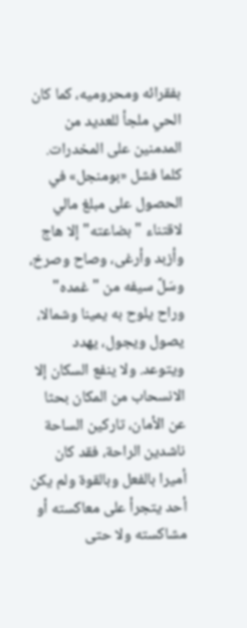بفقرائه ومحروميه، كما كان الحي ملجأ للعديد من المدمنين على المخدرات. كلما فشل «بومنجل» في الحصول على مبلغ مالي لاقتناء "بضاعته" إلا هاج وأزبد وأرغى، وصاح وصرخ، وسَلَّ سيفه من "غمده" وراح يلوح به يمينا وشمالا، يصول ويجول، يهدد ويتوعد. ولا ينفع السكان إلا الانسحاب من المكان بحثا عن الأمان، تاركين الساحة ناشدين الراحة، فقد كان أميرا بالفعل وبالقوة ولم يكن أحد يتجرأ على معاكسته أو مشاكسته ولا حتى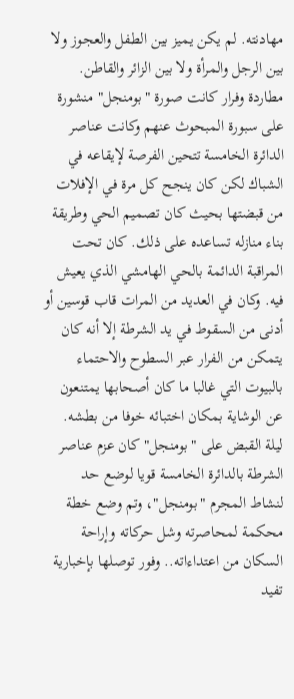مهادنته. لم يكن يميز بين الطفل والعجوز ولا بين الرجل والمرأة ولا بين الزائر والقاطن. مطاردة وفرار كانت صورة "بومنجل" منشورة على سبورة المبحوث عنهم وكانت عناصر الدائرة الخامسة تتحين الفرصة لإيقاعه في الشباك لكن كان ينجح كل مرة في الإفلات من قبضتها بحيث كان تصميم الحي وطريقة بناء منازله تساعده على ذلك. كان تحت المراقبة الدائمة بالحي الهامشي الذي يعيش فيه. وكان في العديد من المرات قاب قوسين أو أدنى من السقوط في يد الشرطة إلا أنه كان يتمكن من الفرار عبر السطوح والاحتماء بالبيوت التي غالبا ما كان أصحابها يمتنعون عن الوشاية بمكان اختبائه خوفا من بطشه. ليلة القبض على "بومنجل" كان عزم عناصر الشرطة بالدائرة الخامسة قويا لوضع حد لنشاط المجرم "بومنجل"، وتم وضع خطة محكمة لمحاصرته وشل حركاته وإراحة السكان من اعتداءاته.. وفور توصلها بإخبارية تفيد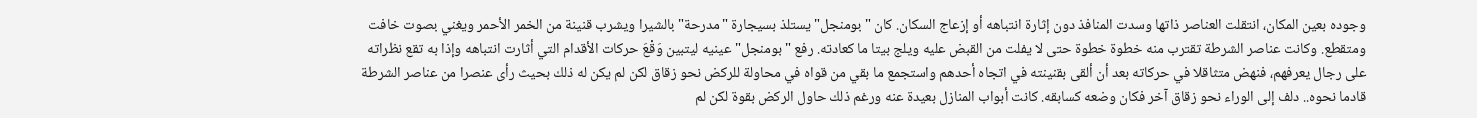وجوده بعين المكان، انتقلت العناصر ذاتها وسدت المنافذ دون إثارة انتباهه أو إزعاج السكان. كان "بومنجل" يستلذ بسيجارة "مدرحة" بالشيرا ويشرب قنينة من الخمر الأحمر ويغني بصوت خافت ومتقطع. وكانت عناصر الشرطة تقترب منه خطوة خطوة حتى لا يفلت من القبض عليه ويلج بيتا ما كعادته. رفع "بومنجل" عينيه ليتبين وَقْعَ حركات الأقدام التي أثارت انتباهه وإذا به تقع نظراته على رجال يعرفهم، فنهض متثاقلا في حركاته بعد أن ألقى بقنينته في اتجاه أحدهم واستجمع ما بقي من قواه في محاولة للركض نحو زقاق لكن لم يكن له ذلك بحيث رأى عنصرا من عناصر الشرطة قادما نحوه.. دلف إلى الوراء نحو زقاق آخر فكان وضعه كسابقه. كانت أبواب المنازل بعيدة عنه ورغم ذلك حاول الركض بقوة لكن لم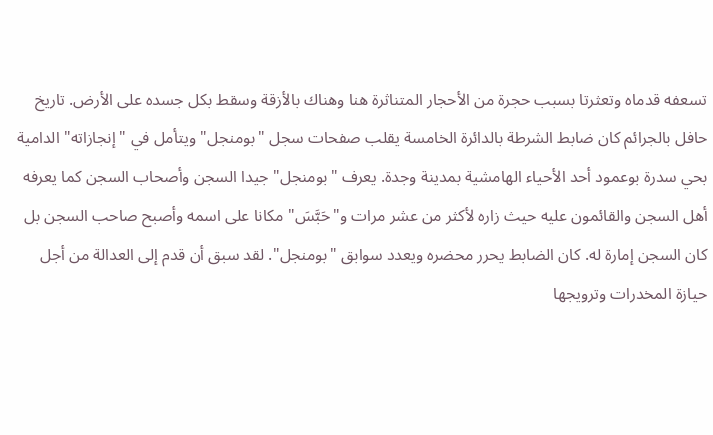تسعفه قدماه وتعثرتا بسبب حجرة من الأحجار المتناثرة هنا وهناك بالأزقة وسقط بكل جسده على الأرض. تاريخ حافل بالجرائم كان ضابط الشرطة بالدائرة الخامسة يقلب صفحات سجل "بومنجل" ويتأمل في "إنجازاته" الدامية بحي سدرة بوعمود أحد الأحياء الهامشية بمدينة وجدة. يعرف "بومنجل" جيدا السجن وأصحاب السجن كما يعرفه أهل السجن والقائمون عليه حيث زاره لأكثر من عشر مرات و"حَبَّسَ" مكانا على اسمه وأصبح صاحب السجن بل كان السجن إمارة له. كان الضابط يحرر محضره ويعدد سوابق "بومنجل". لقد سبق أن قدم إلى العدالة من أجل حيازة المخدرات وترويجها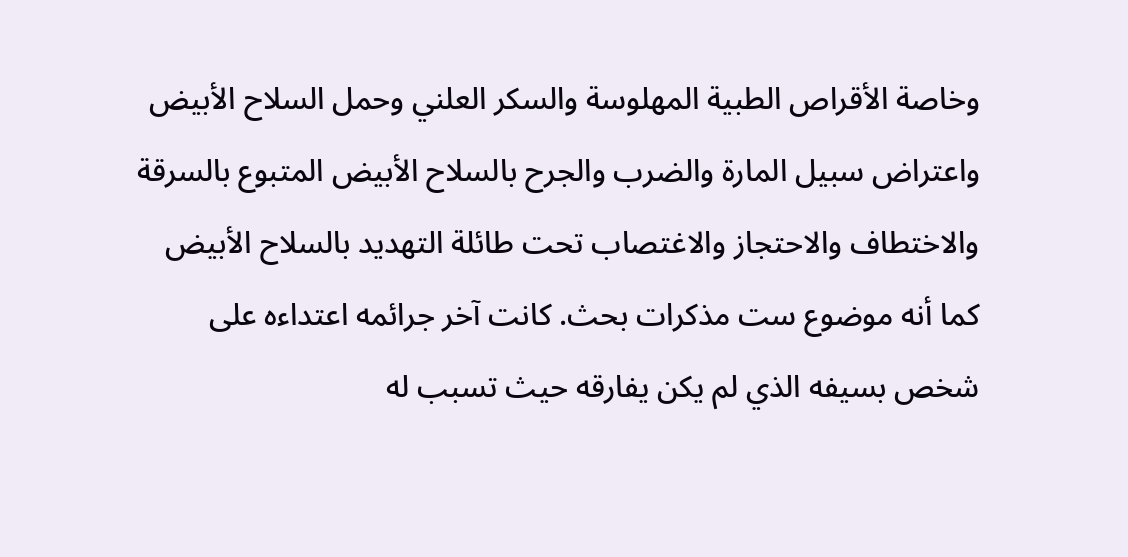وخاصة الأقراص الطبية المهلوسة والسكر العلني وحمل السلاح الأبيض واعتراض سبيل المارة والضرب والجرح بالسلاح الأبيض المتبوع بالسرقة والاختطاف والاحتجاز والاغتصاب تحت طائلة التهديد بالسلاح الأبيض كما أنه موضوع ست مذكرات بحث. كانت آخر جرائمه اعتداءه على شخص بسيفه الذي لم يكن يفارقه حيث تسبب له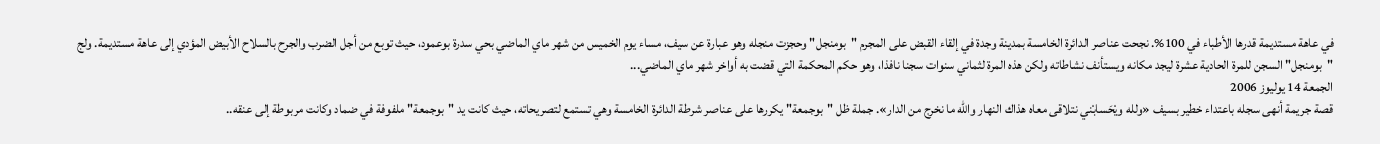في عاهة مستديمة قدرها الأطباء في 100%. نجحت عناصر الدائرة الخامسة بمدينة وجدة في إلقاء القبض على المجرم "بومنجل" وحجزت منجله وهو عبارة عن سيف، مساء يوم الخميس من شهر ماي الماضي بحي سدرة بوعمود، حيث توبع من أجل الضرب والجرح بالسلاح الأبيض المؤدي إلى عاهة مستديمة. ولج "بومنجل" السجن للمرة الحادية عشرة ليجد مكانه ويستأنف نشاطاته ولكن هذه المرة لثماني سنوات سجنا نافذا، وهو حكم المحكمة التي قضت به أواخر شهر ماي الماضي...
الجمعة 14 يوليوز 2006
قصة جريمة أنهى سجله باعتداء خطير بسيف «ولله ويْحَسابْني نتلاقى معاه هذاك النهار والله ما نخرج من الدار». جملة ظل "بوجمعة" يكررها على عناصر شرطة الدائرة الخامسة وهي تستمع لتصريحاته، حيث كانت يد "بوجمعة" ملفوفة في ضماد وكانت مربوطة إلى عنقه..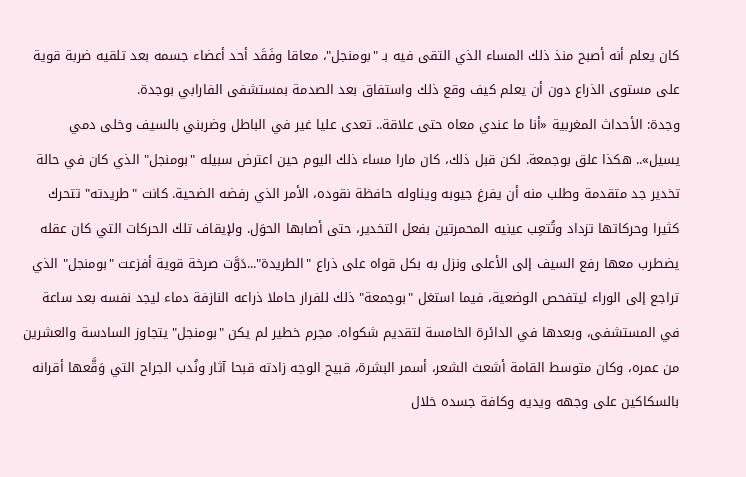كان يعلم أنه أصبح منذ ذلك المساء الذي التقى فيه بـ "بومنجل"، معاقا وفَقَد أحد أعضاء جسمه بعد تلقيه ضربة قوية على مستوى الذراع دون أن يعلم كيف وقع ذلك واستفاق بعد الصدمة بمستشفى الفارابي بوجدة.
وجدة: الأحداث المغربية «أنا ما عندي معاه حتى علاقة.. تعدى عليا غير في الباطل وضربني بالسيف وخلى دمي يسيل».. هكذا علق بوجمعة. لكن قبل ذلك، كان مارا مساء ذلك اليوم حين اعترض سبيله "بومنجل" الذي كان في حالة تخدير جد متقدمة وطلب منه أن يفرغ جيوبه ويناوله حافظة نقوده، الأمر الذي رفضه الضحية. كانت "طريدته" تتحرك كثيرا وحركاتها تزداد وتُتعِب عينيه المحمرتين بفعل التخدير، حتى أصابها الحوَل. ولإيقاف تلك الحركات التي كان عقله يضطرب معها رفع السيف إلى الأعلى ونزل به بكل قواه على ذراع "الطريدة"...دَوَّت صرخة قوية أفزعت "بومنجل" الذي تراجع إلى الوراء ليتفحص الوضعية، فيما استغل "بوجمعة" ذلك للفرار حاملا ذراعه النازفة دماء ليجد نفسه بعد ساعة في المستشفى، وبعدها في الدائرة الخامسة لتقديم شكواه. مجرم خطير لم يكن "بومنجل" يتجاوز السادسة والعشرين من عمره، وكان متوسط القامة أشعث الشعر، أسمر البشرة، قبيح الوجه زادته قبحا آثار ونُدب الجراح التي وَقَّعها أقرانه بالسكاكين على وجهه ويديه وكافة جسده خلال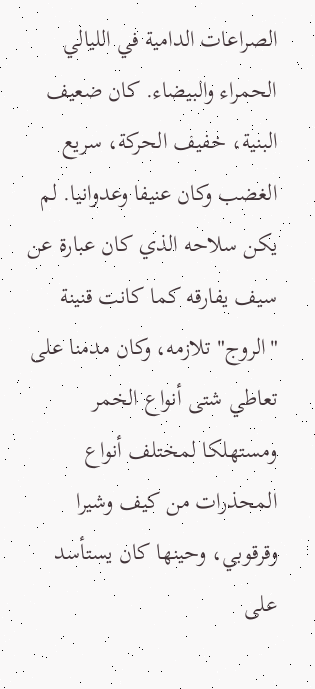الصراعات الدامية في الليالي الحمراء والبيضاء. كان ضعيف البنية، خفيف الحركة، سريع الغضب وكان عنيفا وعدوانيا. لم يكن سلاحه الذي كان عبارة عن سيف يفارقه كما كانت قنينة "الروج" تلازمه، وكان مدمنا على تعاطي شتى أنواع الخمر ومستهلكا لمختلف أنواع المحذرات من كيف وشيرا وقرقوبي، وحينها كان يستأسد على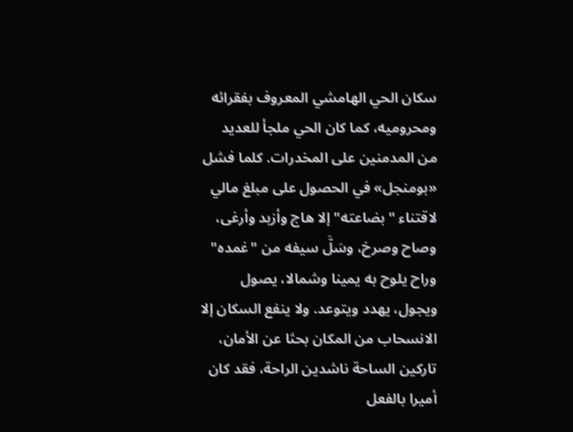سكان الحي الهامشي المعروف بفقرائه ومحروميه، كما كان الحي ملجأ للعديد من المدمنين على المخدرات. كلما فشل «بومنجل» في الحصول على مبلغ مالي لاقتناء "بضاعته" إلا هاج وأزبد وأرغى، وصاح وصرخ، وسَلَّ سيفه من "غمده" وراح يلوح به يمينا وشمالا، يصول ويجول، يهدد ويتوعد. ولا ينفع السكان إلا الانسحاب من المكان بحثا عن الأمان، تاركين الساحة ناشدين الراحة، فقد كان أميرا بالفعل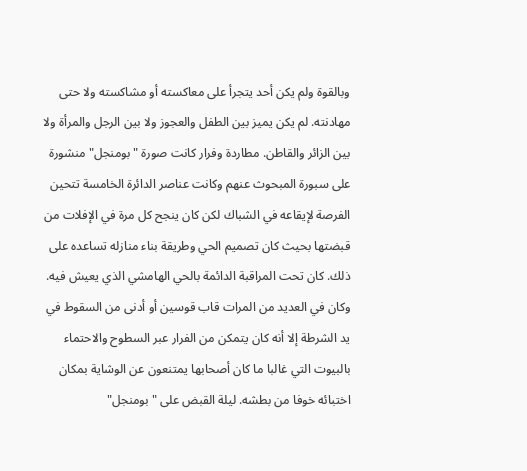وبالقوة ولم يكن أحد يتجرأ على معاكسته أو مشاكسته ولا حتى مهادنته. لم يكن يميز بين الطفل والعجوز ولا بين الرجل والمرأة ولا بين الزائر والقاطن. مطاردة وفرار كانت صورة "بومنجل" منشورة على سبورة المبحوث عنهم وكانت عناصر الدائرة الخامسة تتحين الفرصة لإيقاعه في الشباك لكن كان ينجح كل مرة في الإفلات من قبضتها بحيث كان تصميم الحي وطريقة بناء منازله تساعده على ذلك. كان تحت المراقبة الدائمة بالحي الهامشي الذي يعيش فيه. وكان في العديد من المرات قاب قوسين أو أدنى من السقوط في يد الشرطة إلا أنه كان يتمكن من الفرار عبر السطوح والاحتماء بالبيوت التي غالبا ما كان أصحابها يمتنعون عن الوشاية بمكان اختبائه خوفا من بطشه. ليلة القبض على "بومنجل"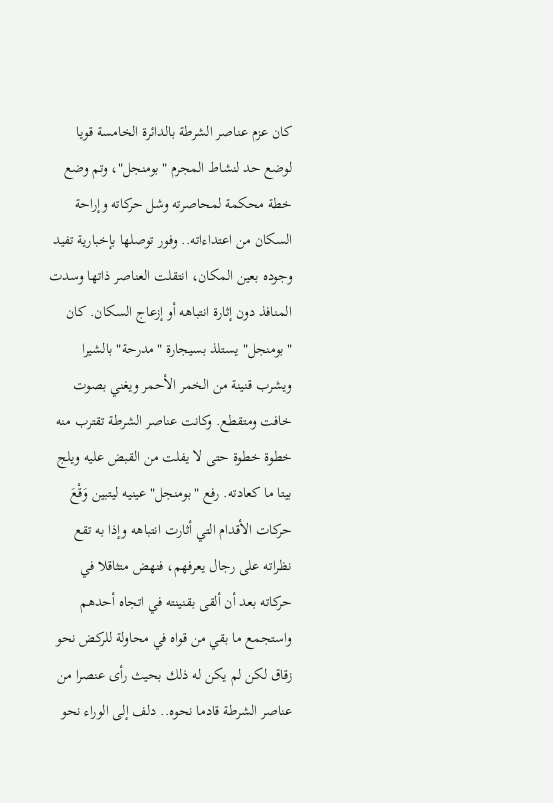كان عزم عناصر الشرطة بالدائرة الخامسة قويا لوضع حد لنشاط المجرم "بومنجل"، وتم وضع خطة محكمة لمحاصرته وشل حركاته وإراحة السكان من اعتداءاته.. وفور توصلها بإخبارية تفيد وجوده بعين المكان، انتقلت العناصر ذاتها وسدت المنافذ دون إثارة انتباهه أو إزعاج السكان. كان "بومنجل" يستلذ بسيجارة "مدرحة" بالشيرا ويشرب قنينة من الخمر الأحمر ويغني بصوت خافت ومتقطع. وكانت عناصر الشرطة تقترب منه خطوة خطوة حتى لا يفلت من القبض عليه ويلج بيتا ما كعادته. رفع "بومنجل" عينيه ليتبين وَقْعَ حركات الأقدام التي أثارت انتباهه وإذا به تقع نظراته على رجال يعرفهم، فنهض متثاقلا في حركاته بعد أن ألقى بقنينته في اتجاه أحدهم واستجمع ما بقي من قواه في محاولة للركض نحو زقاق لكن لم يكن له ذلك بحيث رأى عنصرا من عناصر الشرطة قادما نحوه.. دلف إلى الوراء نحو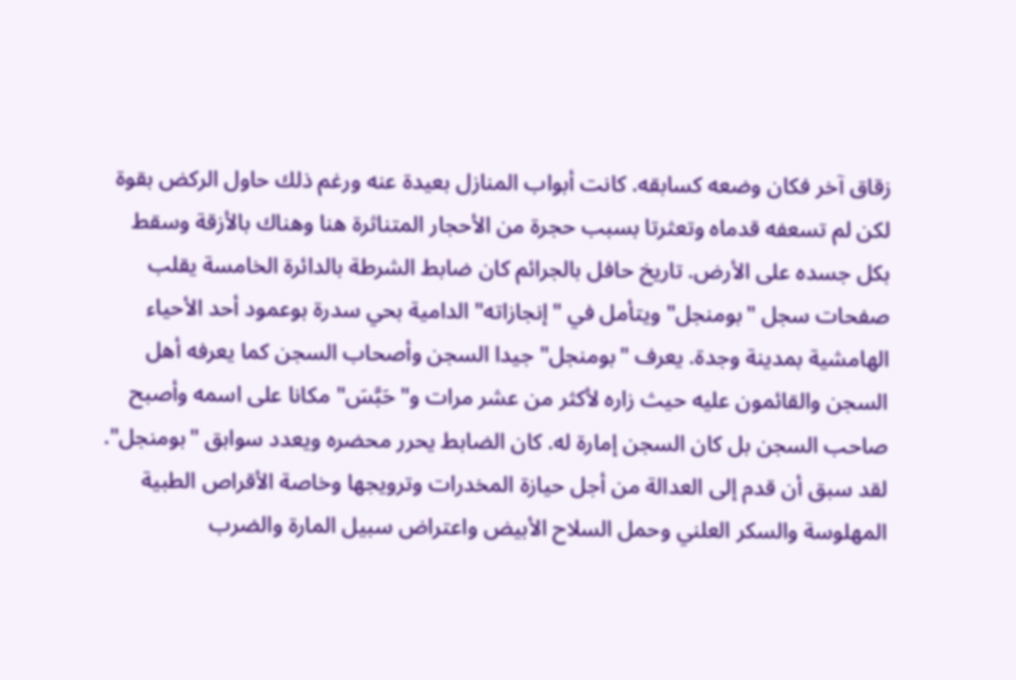زقاق آخر فكان وضعه كسابقه. كانت أبواب المنازل بعيدة عنه ورغم ذلك حاول الركض بقوة لكن لم تسعفه قدماه وتعثرتا بسبب حجرة من الأحجار المتناثرة هنا وهناك بالأزقة وسقط بكل جسده على الأرض. تاريخ حافل بالجرائم كان ضابط الشرطة بالدائرة الخامسة يقلب صفحات سجل "بومنجل" ويتأمل في "إنجازاته" الدامية بحي سدرة بوعمود أحد الأحياء الهامشية بمدينة وجدة. يعرف "بومنجل" جيدا السجن وأصحاب السجن كما يعرفه أهل السجن والقائمون عليه حيث زاره لأكثر من عشر مرات و"حَبَّسَ" مكانا على اسمه وأصبح صاحب السجن بل كان السجن إمارة له. كان الضابط يحرر محضره ويعدد سوابق "بومنجل". لقد سبق أن قدم إلى العدالة من أجل حيازة المخدرات وترويجها وخاصة الأقراص الطبية المهلوسة والسكر العلني وحمل السلاح الأبيض واعتراض سبيل المارة والضرب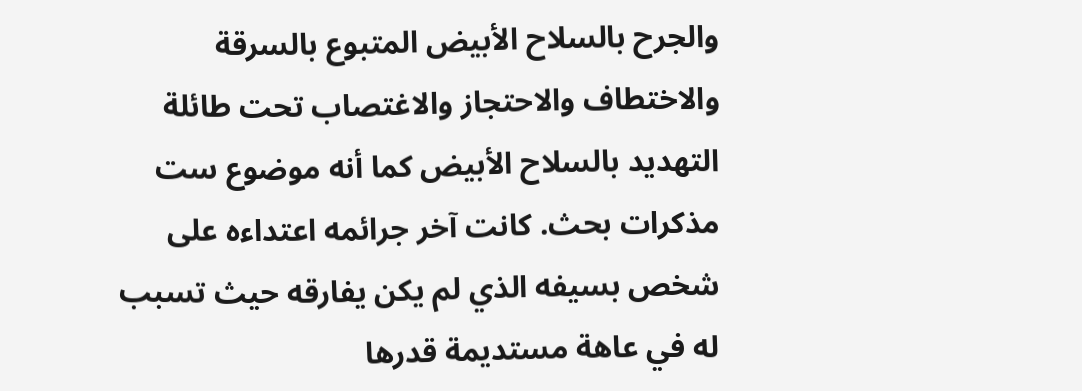والجرح بالسلاح الأبيض المتبوع بالسرقة والاختطاف والاحتجاز والاغتصاب تحت طائلة التهديد بالسلاح الأبيض كما أنه موضوع ست مذكرات بحث. كانت آخر جرائمه اعتداءه على شخص بسيفه الذي لم يكن يفارقه حيث تسبب له في عاهة مستديمة قدرها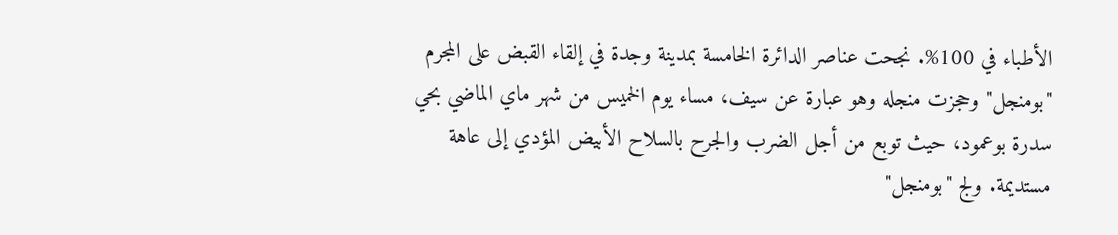الأطباء في 100%. نجحت عناصر الدائرة الخامسة بمدينة وجدة في إلقاء القبض على المجرم "بومنجل" وحجزت منجله وهو عبارة عن سيف، مساء يوم الخميس من شهر ماي الماضي بحي سدرة بوعمود، حيث توبع من أجل الضرب والجرح بالسلاح الأبيض المؤدي إلى عاهة مستديمة. ولج "بومنجل"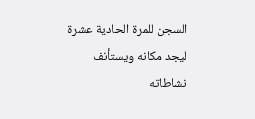السجن للمرة الحادية عشرة ليجد مكانه ويستأنف نشاطاته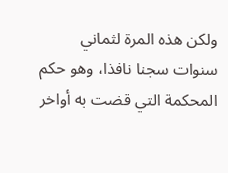ولكن هذه المرة لثماني سنوات سجنا نافذا، وهو حكم المحكمة التي قضت به أواخر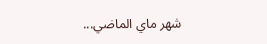شهر ماي الماضي...